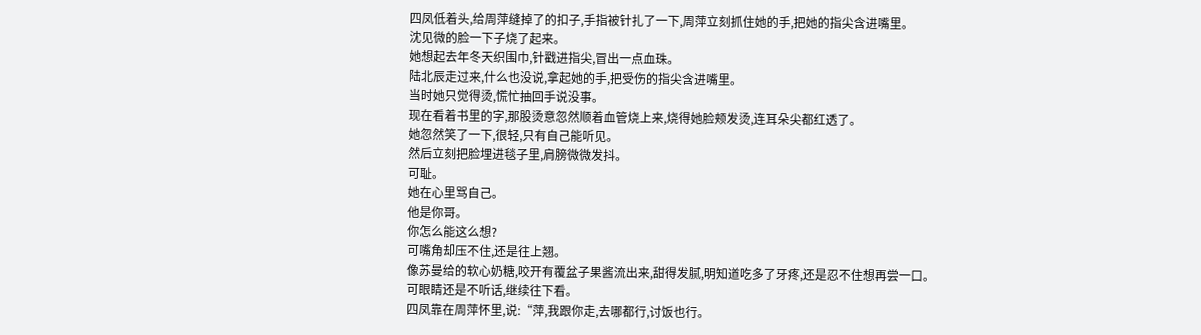四凤低着头,给周萍缝掉了的扣子,手指被针扎了一下,周萍立刻抓住她的手,把她的指尖含进嘴里。
沈见微的脸一下子烧了起来。
她想起去年冬天织围巾,针戳进指尖,冒出一点血珠。
陆北辰走过来,什么也没说,拿起她的手,把受伤的指尖含进嘴里。
当时她只觉得烫,慌忙抽回手说没事。
现在看着书里的字,那股烫意忽然顺着血管烧上来,烧得她脸颊发烫,连耳朵尖都红透了。
她忽然笑了一下,很轻,只有自己能听见。
然后立刻把脸埋进毯子里,肩膀微微发抖。
可耻。
她在心里骂自己。
他是你哥。
你怎么能这么想?
可嘴角却压不住,还是往上翘。
像苏曼给的软心奶糖,咬开有覆盆子果酱流出来,甜得发腻,明知道吃多了牙疼,还是忍不住想再尝一口。
可眼睛还是不听话,继续往下看。
四凤靠在周萍怀里,说:“萍,我跟你走,去哪都行,讨饭也行。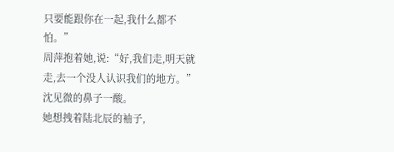只要能跟你在一起,我什么都不怕。”
周萍抱着她,说:“好,我们走,明天就走,去一个没人认识我们的地方。”
沈见微的鼻子一酸。
她想拽着陆北辰的袖子,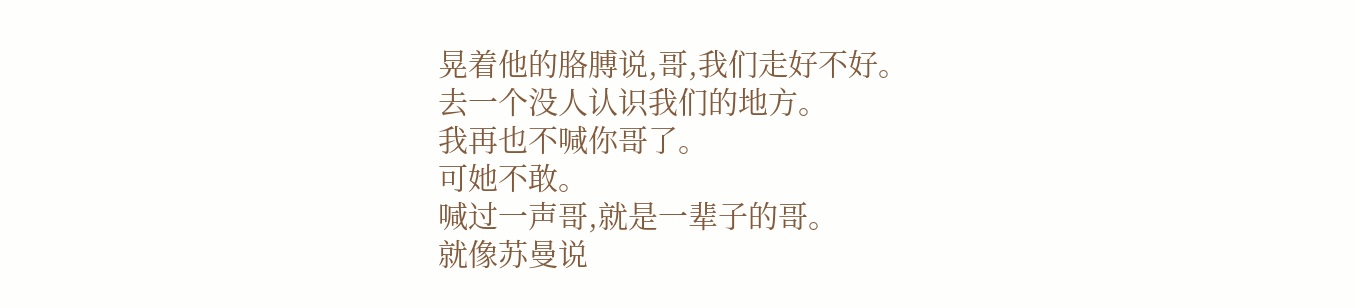晃着他的胳膊说,哥,我们走好不好。
去一个没人认识我们的地方。
我再也不喊你哥了。
可她不敢。
喊过一声哥,就是一辈子的哥。
就像苏曼说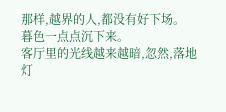那样,越界的人,都没有好下场。
暮色一点点沉下来。
客厅里的光线越来越暗,忽然,落地灯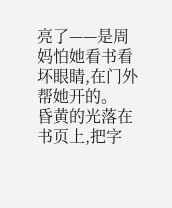亮了——是周妈怕她看书看坏眼睛,在门外帮她开的。
昏黄的光落在书页上,把字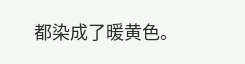都染成了暖黄色。